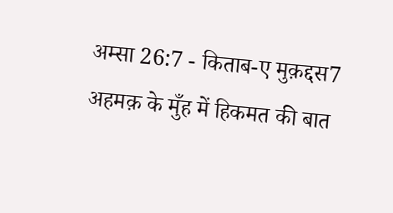अम्सा 26:7 - किताब-ए मुक़द्दस7 अहमक़ के मुँह में हिकमत की बात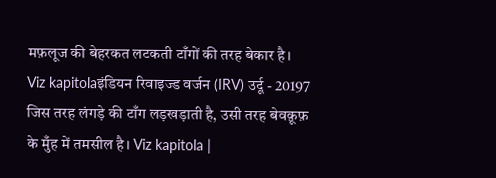मफ़लूज की बेहरकत लटकती टाँगों की तरह बेकार है। Viz kapitolaइंडियन रिवाइज्ड वर्जन (IRV) उर्दू - 20197 जिस तरह लंगड़े की टाँग लड़खड़ाती है, उसी तरह बेवक़ूफ़ के मुँह में तमसील है। Viz kapitola |